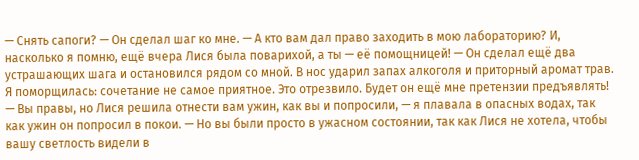— Снять сапоги? — Он сделал шаг ко мне. — А кто вам дал право заходить в мою лабораторию? И, насколько я помню, ещё вчера Лися была поварихой, а ты — её помощницей! — Он сделал ещё два устрашающих шага и остановился рядом со мной. В нос ударил запах алкоголя и приторный аромат трав. Я поморщилась: сочетание не самое приятное. Это отрезвило. Будет он ещё мне претензии предъявлять!
— Вы правы, но Лися решила отнести вам ужин, как вы и попросили, — я плавала в опасных водах, так как ужин он попросил в покои. — Но вы были просто в ужасном состоянии, так как Лися не хотела, чтобы вашу светлость видели в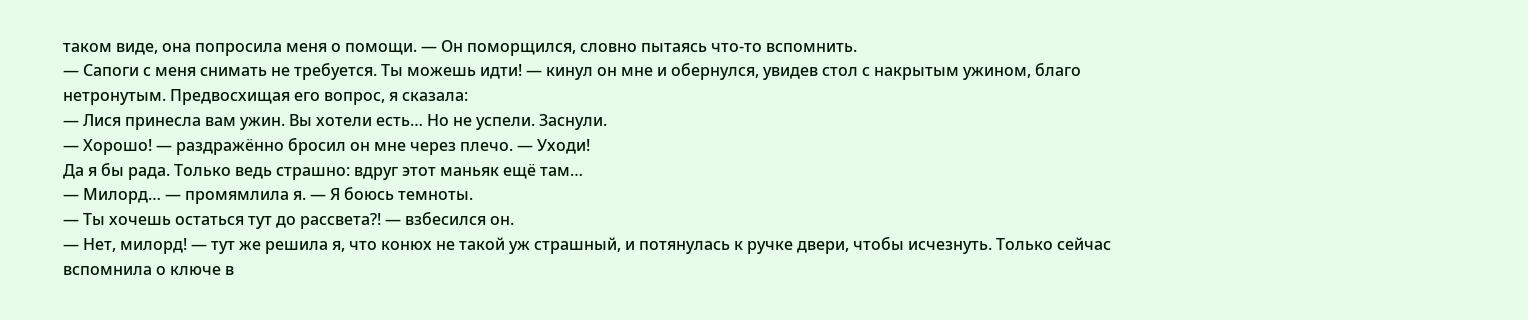таком виде, она попросила меня о помощи. — Он поморщился, словно пытаясь что-то вспомнить.
— Сапоги с меня снимать не требуется. Ты можешь идти! — кинул он мне и обернулся, увидев стол с накрытым ужином, благо нетронутым. Предвосхищая его вопрос, я сказала:
— Лися принесла вам ужин. Вы хотели есть… Но не успели. Заснули.
— Хорошо! — раздражённо бросил он мне через плечо. — Уходи!
Да я бы рада. Только ведь страшно: вдруг этот маньяк ещё там…
— Милорд… — промямлила я. — Я боюсь темноты.
— Ты хочешь остаться тут до рассвета?! — взбесился он.
— Нет, милорд! — тут же решила я, что конюх не такой уж страшный, и потянулась к ручке двери, чтобы исчезнуть. Только сейчас вспомнила о ключе в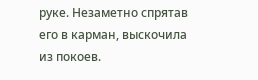руке. Незаметно спрятав его в карман, выскочила из покоев.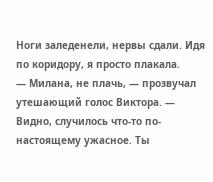Ноги заледенели, нервы сдали. Идя по коридору, я просто плакала.
— Милана, не плачь, — прозвучал утешающий голос Виктора. — Видно, случилось что-то по-настоящему ужасное. Ты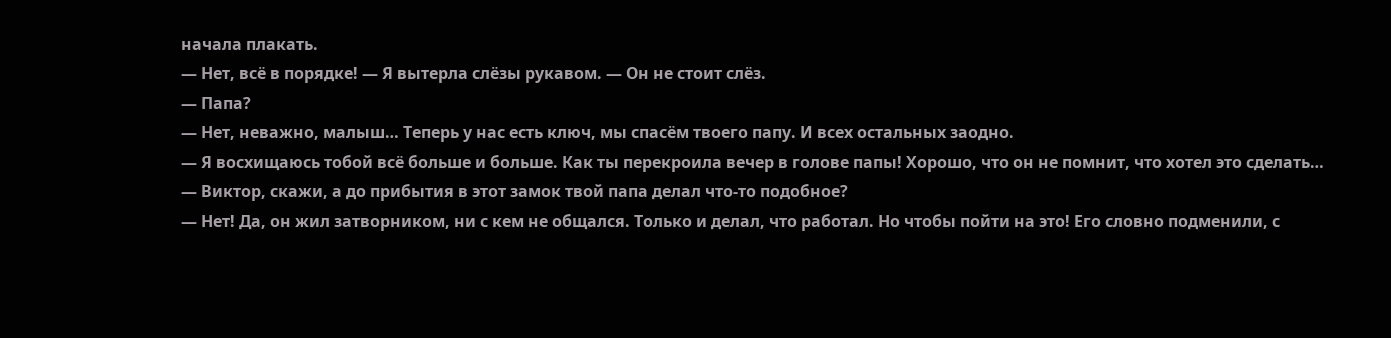начала плакать.
— Нет, всё в порядке! — Я вытерла слёзы рукавом. — Он не стоит слёз.
— Папа?
— Нет, неважно, малыш… Теперь у нас есть ключ, мы спасём твоего папу. И всех остальных заодно.
— Я восхищаюсь тобой всё больше и больше. Как ты перекроила вечер в голове папы! Хорошо, что он не помнит, что хотел это сделать…
— Виктор, скажи, а до прибытия в этот замок твой папа делал что-то подобное?
— Нет! Да, он жил затворником, ни с кем не общался. Только и делал, что работал. Но чтобы пойти на это! Его словно подменили, с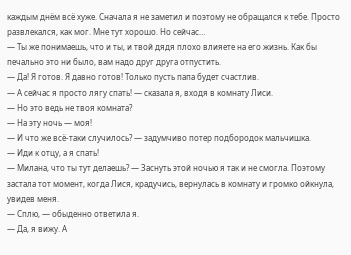каждым днём всё хуже. Сначала я не заметил и поэтому не обращался к тебе. Просто развлекался, как мог. Мне тут хорошо. Но сейчас…
— Ты же понимаешь, что и ты, и твой дядя плохо влияете на его жизнь. Как бы печально это ни было, вам надо друг друга отпустить.
— Да! Я готов. Я давно готов! Только пусть папа будет счастлив.
— А сейчас я просто лягу спать! — сказала я, входя в комнату Лиси.
— Но это ведь не твоя комната?
— На эту ночь — моя!
— И что же всё-таки случилось? — задумчиво потер подбородок мальчишка.
— Иди к отцу, а я спать!
— Милана, что ты тут делаешь? — Заснуть этой ночью я так и не смогла. Поэтому застала тот момент, когда Лися, крадучись, вернулась в комнату и громко ойкнула, увидев меня.
— Сплю, — обыденно ответила я.
— Да, я вижу. А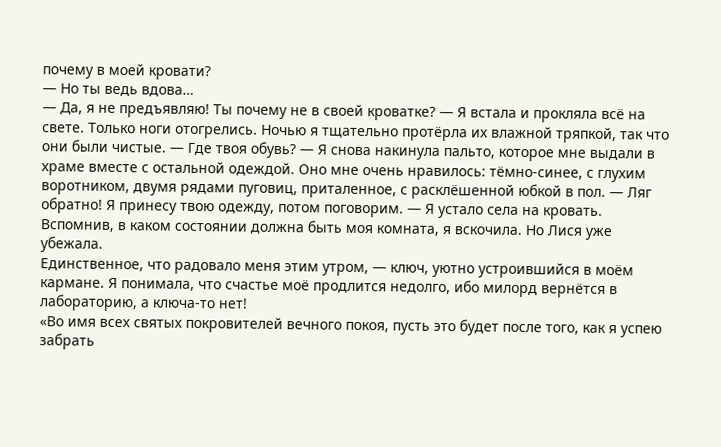почему в моей кровати?
— Но ты ведь вдова…
— Да, я не предъявляю! Ты почему не в своей кроватке? — Я встала и прокляла всё на свете. Только ноги отогрелись. Ночью я тщательно протёрла их влажной тряпкой, так что они были чистые. — Где твоя обувь? — Я снова накинула пальто, которое мне выдали в храме вместе с остальной одеждой. Оно мне очень нравилось: тёмно-синее, с глухим воротником, двумя рядами пуговиц, приталенное, с расклёшенной юбкой в пол. — Ляг обратно! Я принесу твою одежду, потом поговорим. — Я устало села на кровать.
Вспомнив, в каком состоянии должна быть моя комната, я вскочила. Но Лися уже убежала.
Единственное, что радовало меня этим утром, — ключ, уютно устроившийся в моём кармане. Я понимала, что счастье моё продлится недолго, ибо милорд вернётся в лабораторию, а ключа-то нет!
«Во имя всех святых покровителей вечного покоя, пусть это будет после того, как я успею забрать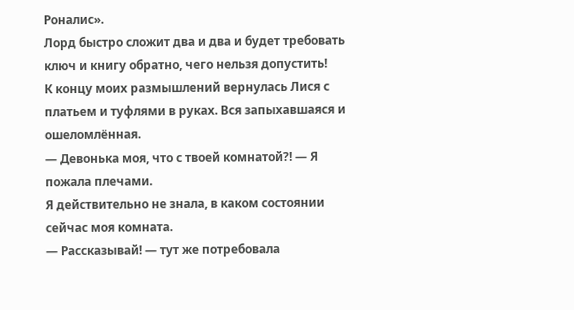Роналис».
Лорд быстро сложит два и два и будет требовать ключ и книгу обратно, чего нельзя допустить!
К концу моих размышлений вернулась Лися с платьем и туфлями в руках. Вся запыхавшаяся и ошеломлённая.
— Девонька моя, что с твоей комнатой?! — Я пожала плечами.
Я действительно не знала, в каком состоянии сейчас моя комната.
— Рассказывай! — тут же потребовала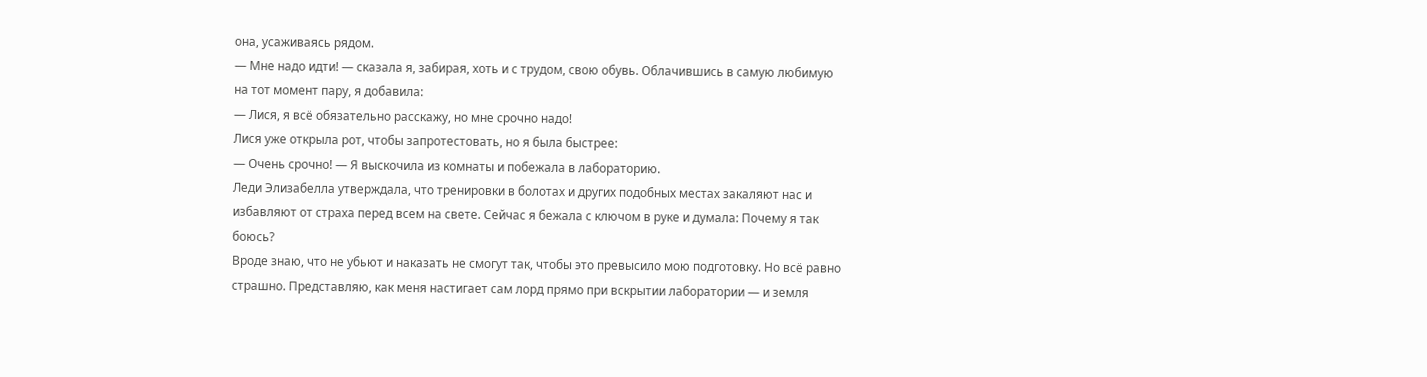она, усаживаясь рядом.
— Мне надо идти! — сказала я, забирая, хоть и с трудом, свою обувь. Облачившись в самую любимую на тот момент пару, я добавила:
— Лися, я всё обязательно расскажу, но мне срочно надо!
Лися уже открыла рот, чтобы запротестовать, но я была быстрее:
— Очень срочно! — Я выскочила из комнаты и побежала в лабораторию.
Леди Элизабелла утверждала, что тренировки в болотах и других подобных местах закаляют нас и избавляют от страха перед всем на свете. Сейчас я бежала с ключом в руке и думала: Почему я так боюсь?
Вроде знаю, что не убьют и наказать не смогут так, чтобы это превысило мою подготовку. Но всё равно страшно. Представляю, как меня настигает сам лорд прямо при вскрытии лаборатории — и земля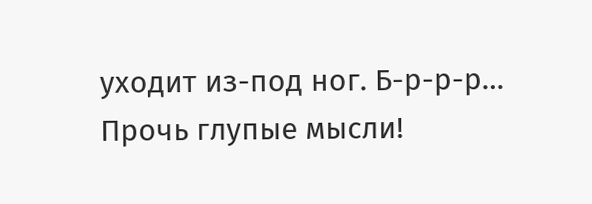уходит из-под ног. Б-р-р-р… Прочь глупые мысли!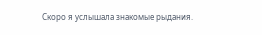Скоро я услышала знакомые рыдания.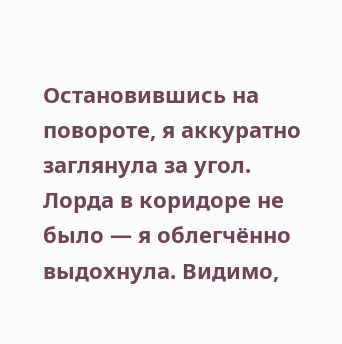Остановившись на повороте, я аккуратно заглянула за угол. Лорда в коридоре не было — я облегчённо выдохнула. Видимо,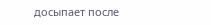досыпает после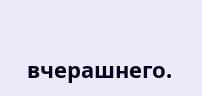вчерашнего.